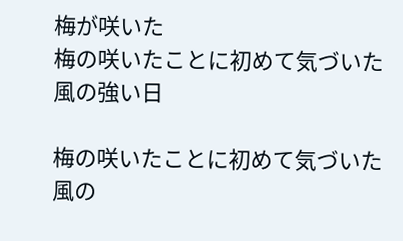梅が咲いた
梅の咲いたことに初めて気づいた風の強い日

梅の咲いたことに初めて気づいた風の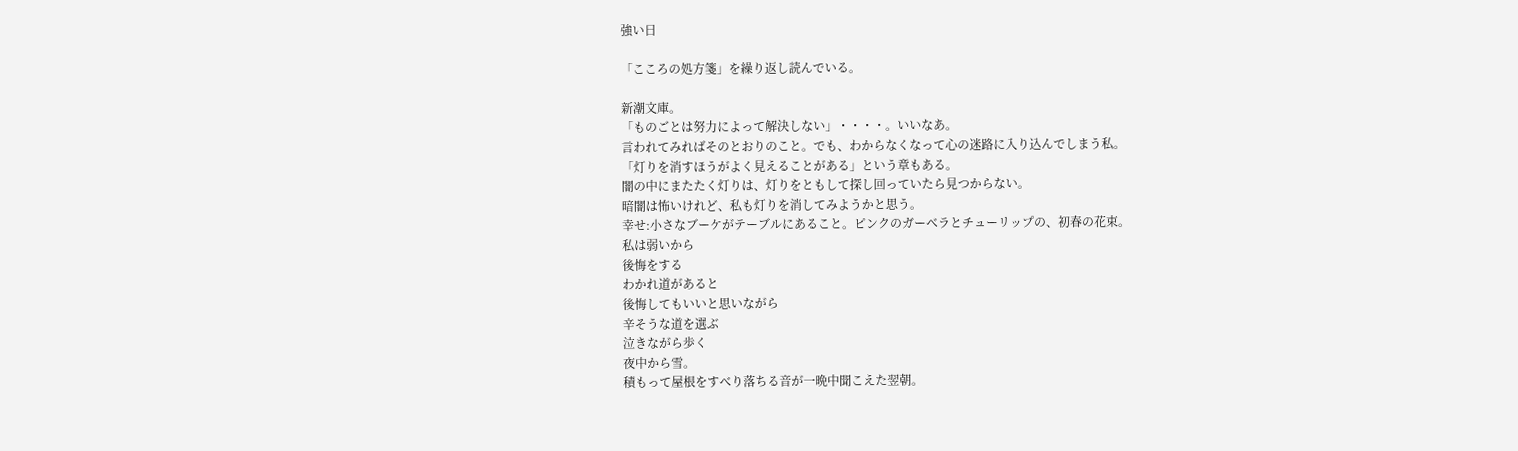強い日

「こころの処方箋」を繰り返し読んでいる。

新潮文庫。
「ものごとは努力によって解決しない」・・・・。いいなあ。
言われてみればそのとおりのこと。でも、わからなくなって心の迷路に入り込んでしまう私。
「灯りを消すほうがよく見えることがある」という章もある。
闇の中にまたたく灯りは、灯りをともして探し回っていたら見つからない。
暗闇は怖いけれど、私も灯りを消してみようかと思う。
幸せ:小さなブーケがテーブルにあること。ピンクのガーベラとチューリップの、初春の花束。
私は弱いから
後悔をする
わかれ道があると
後悔してもいいと思いながら
辛そうな道を選ぶ
泣きながら歩く
夜中から雪。
積もって屋根をすべり落ちる音が一晩中聞こえた翌朝。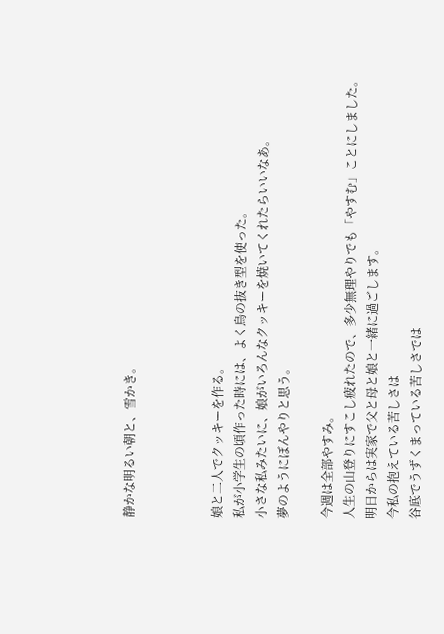静かな明るい朝と、雪かき。



娘と二人でクッキーを作る。
私が小学生の頃作った時には、よく鳥の抜き型を使った。
小さな私みたいに、娘がいろんなクッキーを焼いてくれたらいいなあ。
夢のようにぼんやりと思う。

今週は全部やすみ。
人生の山登りにすこし疲れたので、多少無理やりでも「やすむ」ことにしました。
明日からは実家で父と母と娘と一緒に過ごします。
今私の抱えている苦しさは
谷底でうずくまっている苦しさでは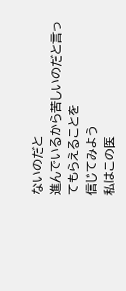ないのだと
進んでいるから苦しいのだと言ってもらえることを
信じてみよう
私はこの医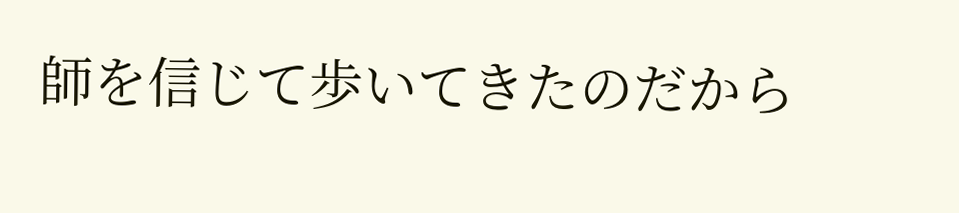師を信じて歩いてきたのだから